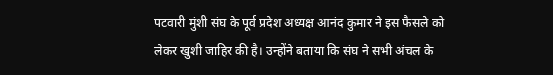पटवारी मुंशी संघ के पूर्व प्रदेश अध्यक्ष आनंद कुमार ने इस फैसले को लेकर खुशी जाहिर की है। उन्होंने बताया कि संघ ने सभी अंचल के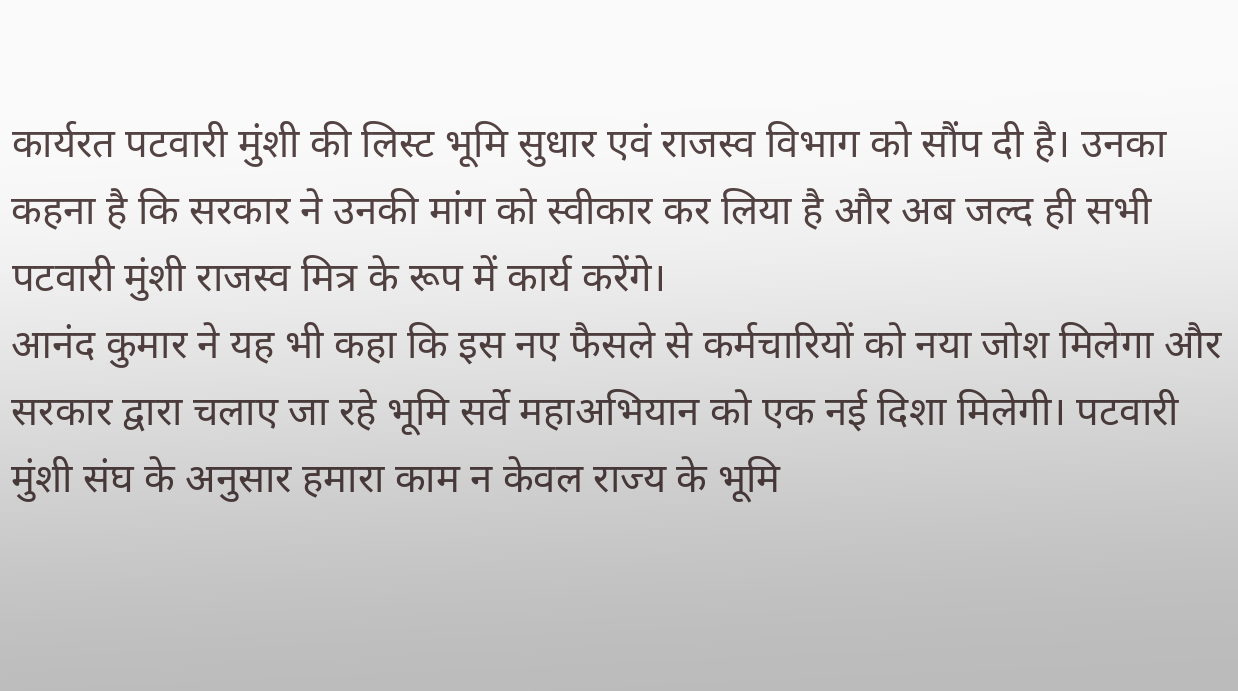कार्यरत पटवारी मुंशी की लिस्ट भूमि सुधार एवं राजस्व विभाग को सौंप दी है। उनका कहना है कि सरकार ने उनकी मांग को स्वीकार कर लिया है और अब जल्द ही सभी पटवारी मुंशी राजस्व मित्र के रूप में कार्य करेंगे।
आनंद कुमार ने यह भी कहा कि इस नए फैसले से कर्मचारियों को नया जोश मिलेगा और सरकार द्वारा चलाए जा रहे भूमि सर्वे महाअभियान को एक नई दिशा मिलेगी। पटवारी मुंशी संघ के अनुसार हमारा काम न केवल राज्य के भूमि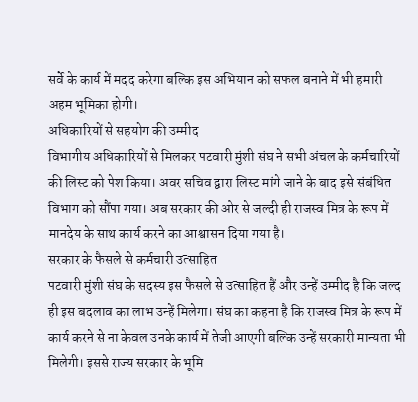सर्वे के कार्य में मदद करेगा बल्कि इस अभियान को सफल बनाने में भी हमारी अहम भूमिका होगी।
अधिकारियों से सहयोग की उम्मीद
विभागीय अधिकारियों से मिलकर पटवारी मुंशी संघ ने सभी अंचल के कर्मचारियों की लिस्ट को पेश किया। अवर सचिव द्वारा लिस्ट मांगे जाने के बाद इसे संबंधित विभाग को सौंपा गया। अब सरकार की ओर से जल्दी ही राजस्व मित्र के रूप में मानदेय के साथ कार्य करने का आश्वासन दिया गया है।
सरकार के फैसले से कर्मचारी उत्साहित
पटवारी मुंशी संघ के सदस्य इस फैसले से उत्साहित हैं और उन्हें उम्मीद है कि जल्द ही इस बदलाव का लाभ उन्हें मिलेगा। संघ का कहना है कि राजस्व मित्र के रूप में कार्य करने से ना केवल उनके कार्य में तेजी आएगी बल्कि उन्हें सरकारी मान्यता भी मिलेगी। इससे राज्य सरकार के भूमि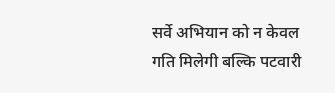सर्वे अभियान को न केवल गति मिलेगी बल्कि पटवारी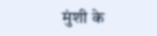मुंशी के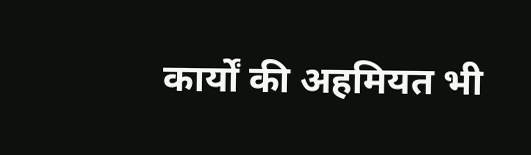कार्यों की अहमियत भी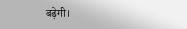बढ़ेगी।